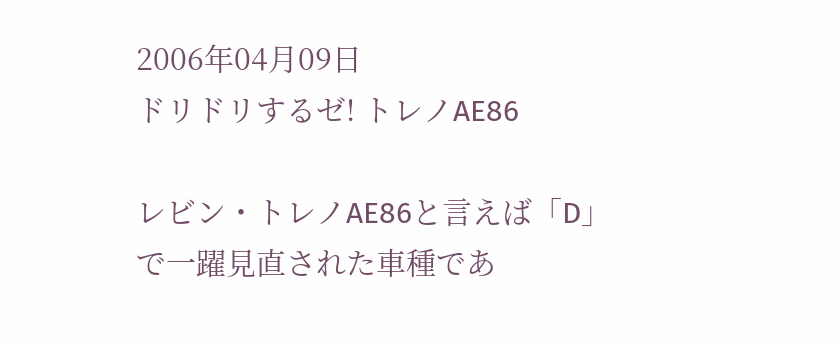2006年04月09日
ドリドリするゼ! トレノAE86

レビン・トレノAE86と言えば「D」で一躍見直された車種であ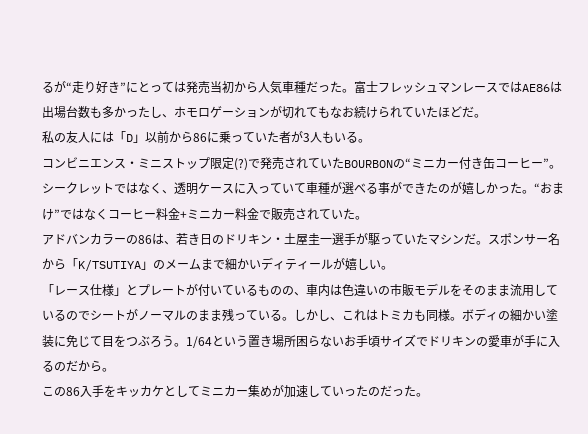るが“走り好き”にとっては発売当初から人気車種だった。富士フレッシュマンレースではAE86は出場台数も多かったし、ホモロゲーションが切れてもなお続けられていたほどだ。
私の友人には「D」以前から86に乗っていた者が3人もいる。
コンビニエンス・ミニストップ限定(?)で発売されていたBOURBONの“ミニカー付き缶コーヒー”。シークレットではなく、透明ケースに入っていて車種が選べる事ができたのが嬉しかった。“おまけ”ではなくコーヒー料金+ミニカー料金で販売されていた。
アドバンカラーの86は、若き日のドリキン・土屋圭一選手が駆っていたマシンだ。スポンサー名から「K/TSUTIYA」のメームまで細かいディティールが嬉しい。
「レース仕様」とプレートが付いているものの、車内は色違いの市販モデルをそのまま流用しているのでシートがノーマルのまま残っている。しかし、これはトミカも同様。ボディの細かい塗装に免じて目をつぶろう。1/64という置き場所困らないお手頃サイズでドリキンの愛車が手に入るのだから。
この86入手をキッカケとしてミニカー集めが加速していったのだった。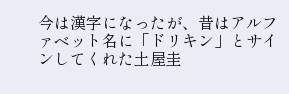今は漢字になったが、昔はアルファベット名に「ドリキン」とサインしてくれた土屋圭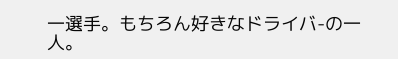一選手。もちろん好きなドライバ-の一人。